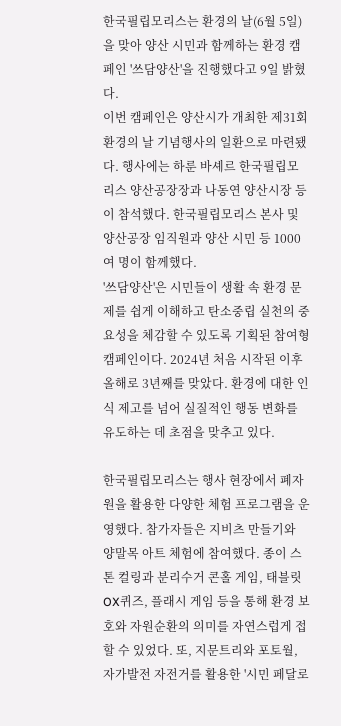한국필립모리스는 환경의 날(6월 5일)을 맞아 양산 시민과 함께하는 환경 캠페인 '쓰담양산'을 진행했다고 9일 밝혔다.
이번 캠페인은 양산시가 개최한 제31회 환경의 날 기념행사의 일환으로 마련됐다. 행사에는 하룬 바셰르 한국필립모리스 양산공장장과 나동연 양산시장 등이 참석했다. 한국필립모리스 본사 및 양산공장 임직원과 양산 시민 등 1000여 명이 함께했다.
'쓰담양산'은 시민들이 생활 속 환경 문제를 쉽게 이해하고 탄소중립 실천의 중요성을 체감할 수 있도록 기획된 참여형 캠페인이다. 2024년 처음 시작된 이후 올해로 3년째를 맞았다. 환경에 대한 인식 제고를 넘어 실질적인 행동 변화를 유도하는 데 초점을 맞추고 있다.

한국필립모리스는 행사 현장에서 폐자원을 활용한 다양한 체험 프로그램을 운영했다. 참가자들은 지비츠 만들기와 양말목 아트 체험에 참여했다. 종이 스톤 컬링과 분리수거 콘홀 게임, 태블릿 OX퀴즈, 플래시 게임 등을 통해 환경 보호와 자원순환의 의미를 자연스럽게 접할 수 있었다. 또, 지문트리와 포토월, 자가발전 자전거를 활용한 '시민 페달로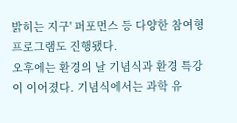밝히는 지구' 퍼포먼스 등 다양한 참여형 프로그램도 진행됐다.
오후에는 환경의 날 기념식과 환경 특강이 이어졌다. 기념식에서는 과학 유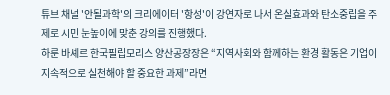튜브 채널 '안될과학'의 크리에이터 '항성'이 강연자로 나서 온실효과와 탄소중립을 주제로 시민 눈높이에 맞춘 강의를 진행했다.
하룬 바셰르 한국필립모리스 양산공장장은 “지역사회와 함께하는 환경 활동은 기업이 지속적으로 실천해야 할 중요한 과제”라면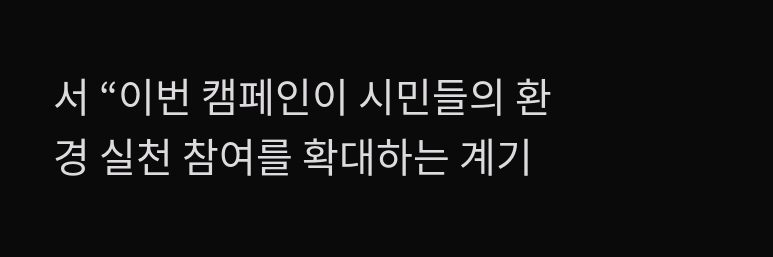서 “이번 캠페인이 시민들의 환경 실천 참여를 확대하는 계기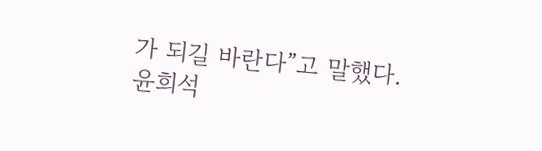가 되길 바란다”고 말했다.
윤희석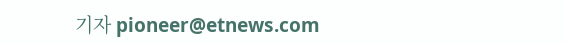기자 pioneer@etnews.com